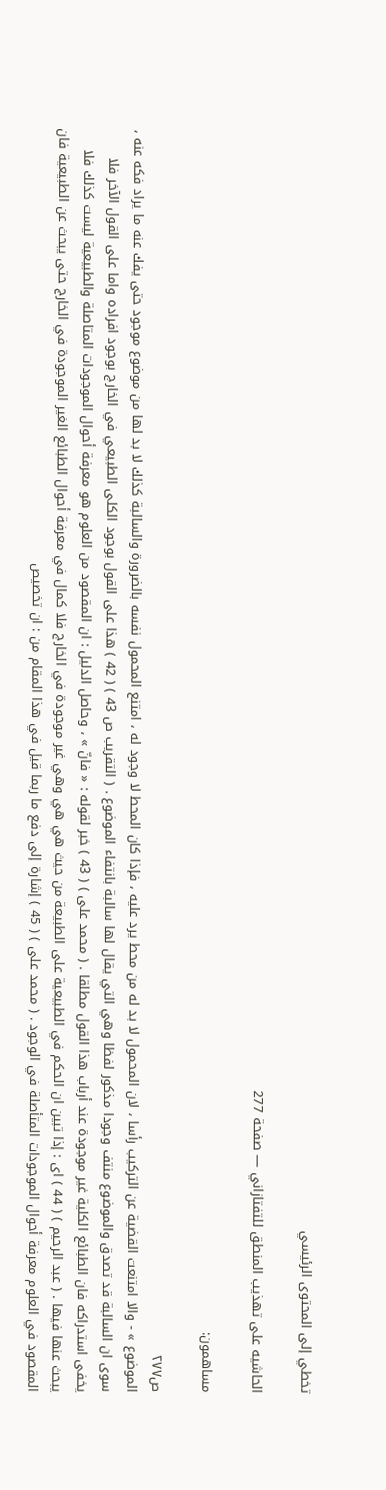تخطي إلى المحتوى الرئيسي

الحاشيه على تهذيب المنطق للتفتازاني — صفحة 277

مساهمون:

ص٢٧٧
الموضوع » - والا امتنعت القضية عن التركيب رأسا ، لان المحمول لا بد له من محط يرد عليه ، فإذا كان المحط لا وجود له ، امتنع المحمول نفسه بالضرورة والسالبة كذلك لا بد لها من موضوع موجود حتى يفك عنه ما يراد فكه عنه ، سوى ان السالبة قد تصدق والموضوع منتف وجودا مذكور لفظا وهي التي يقال لها سالبة بانتفاء الموضوع . ( التقريب ص 43 ) ( 42 ) هذا على القول بوجود الكلى الطبيعي في الخارج بوجود افراده واما على القول الآخر فلا يخفى استدراكه فان الطبائع الكلية غير موجودة عند أرباب هذا القول مطلقا . ( محمد على ) ( 43 ) خبر لقوله : « فانّ » ، وحاصل الدليل : ان المقصود من العلوم هو معرفة أحوال الموجودات المتاصلة والطبيعية ليست كذلك فلا يبحث عنها فيها . ( عبد الرحيم ) ( 44 ) اى : إذا تبين ان الحكم في الطبيعية على الطبيعة من حيث هي هي وهي غير موجودة في الخارج فلا كمال في معرفة أحوال الطبائع الغير الموجودة في الخارج حتى يبحث عن الطبيعية فان المقصود في العلوم معرفة أحوال الموجودات المتأصلة في الوجود . ( محمد على ) ( 45 ) إشارة إلى دفع ما ربما قيل في هذا المقام من : ان تخصيص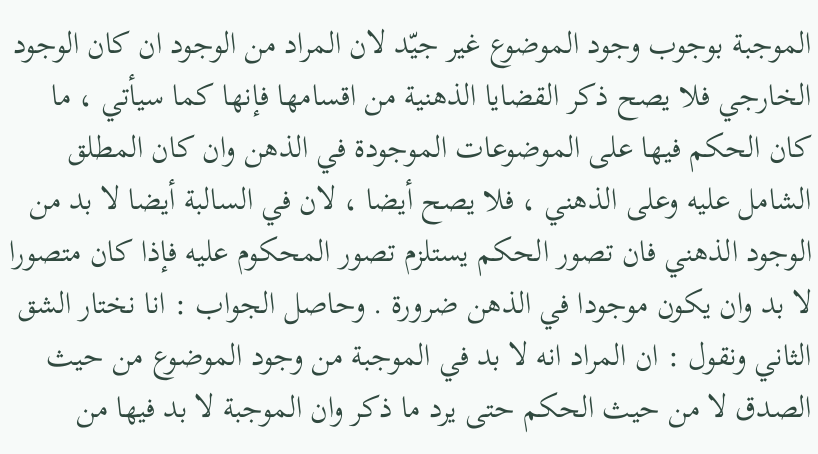الموجبة بوجوب وجود الموضوع غير جيّد لان المراد من الوجود ان كان الوجود الخارجي فلا يصح ذكر القضايا الذهنية من اقسامها فإنها كما سيأتي ، ما كان الحكم فيها على الموضوعات الموجودة في الذهن وان كان المطلق الشامل عليه وعلى الذهني ، فلا يصح أيضا ، لان في السالبة أيضا لا بد من الوجود الذهني فان تصور الحكم يستلزم تصور المحكوم عليه فإذا كان متصورا لا بد وان يكون موجودا في الذهن ضرورة . وحاصل الجواب : انا نختار الشق الثاني ونقول : ان المراد انه لا بد في الموجبة من وجود الموضوع من حيث الصدق لا من حيث الحكم حتى يرد ما ذكر وان الموجبة لا بد فيها من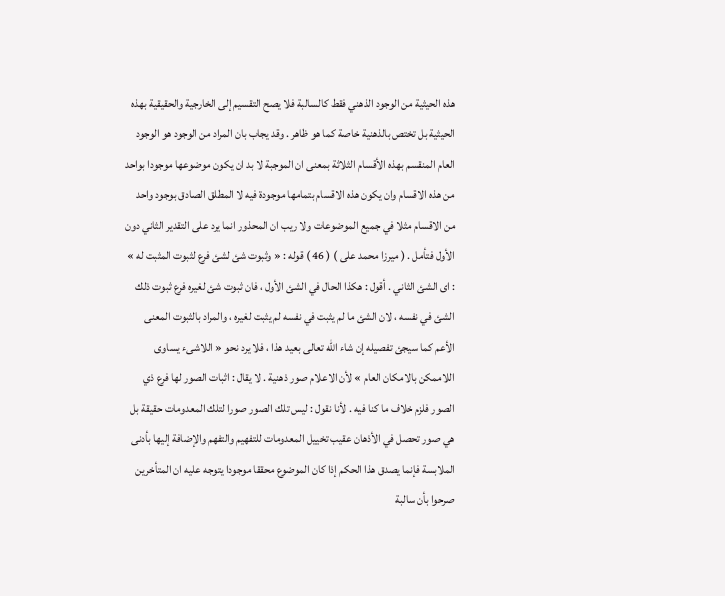هذه الحيثية من الوجود الذهني فقط كالسالبة فلا يصح التقسيم إلى الخارجية والحقيقية بهذه الحيثية بل تختص بالذهنية خاصة كما هو ظاهر . وقد يجاب بان المراد من الوجود هو الوجود العام المنقسم بهذه الأقسام الثلاثة بمعنى ان الموجبة لا بد ان يكون موضوعها موجودا بواحد من هذه الاقسام وان يكون هذه الاقسام بتمامها موجودة فيه لا المطلق الصادق بوجود واحد من الاقسام مثلا في جميع الموضوعات ولا ريب ان المحذور انما يرد على التقدير الثاني دون الأول فتأمل . ( ميرزا محمد على ) ( 46 ) قوله : « وثبوت شئ لشئ فرع لثبوت المثبت له » : اى الشئ الثاني . أقول : هكذا الحال في الشئ الأول ، فان ثبوت شئ لغيره فرع ثبوت ذلك الشئ في نفسه ، لان الشئ ما لم يثبت في نفسه لم يثبت لغيره ، والمراد بالثبوت المعنى الأعم كما سيجئ تفصيله إن شاء اللّه تعالى بعيد هذا ، فلا يرد نحو « اللاشىء يساوى اللاممكن بالامكان العام » لأن الاعلام صور ذهنية . لا يقال : اثبات الصور لها فرع ذي الصور فلزم خلاف ما كنا فيه . لأنا نقول : ليس تلك الصور صورا لتلك المعدومات حقيقة بل هي صور تحصل في الأذهان عقيب تخييل المعدومات للتفهيم والتفهم والإضافة إليها بأدنى الملابسة فإنما يصدق هذا الحكم إذا كان الموضوع محققا موجودا يتوجه عليه ان المتأخرين صرحوا بأن سالبة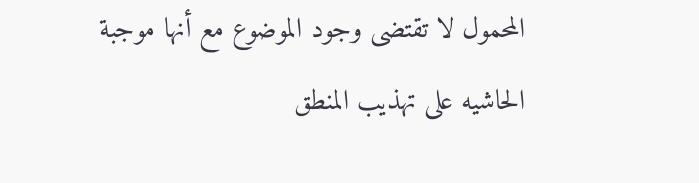المحمول لا تقتضى وجود الموضوع مع أنها موجبة
الحاشيه على تهذيب المنطق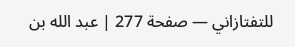للتفتازاني — صفحة 277 | عبد الله بن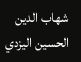شهاب الدين الحسين اليزدي